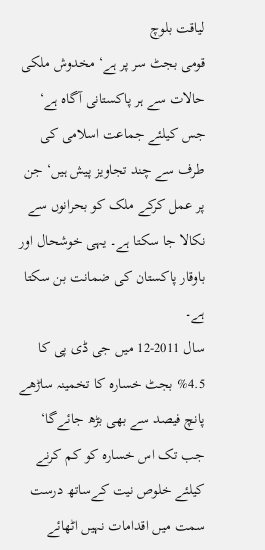لیاقت بلوچ
قومی بجٹ سر پر ہے‘ مخدوش ملکی حالات سے ہر پاکستانی آگاہ ہے‘ جس کیلئے جماعت اسلامی کی طرف سے چند تجاویز پیش ہیں‘ جن پر عمل کرکے ملک کو بحرانوں سے نکالا جا سکتا ہے۔ یہی خوشحال اور باوقار پاکستان کی ضمانت بن سکتا ہے۔
سال 2011-12 میں جی ڈی پی کا 4.5% بجٹ خسارہ کا تخمینہ ساڑھے پانچ فیصد سے بھی بڑھ جائےگا‘ جب تک اس خسارہ کو کم کرنے کیلئے خلوص نیت کےساتھ درست سمت میں اقدامات نہیں اٹھائے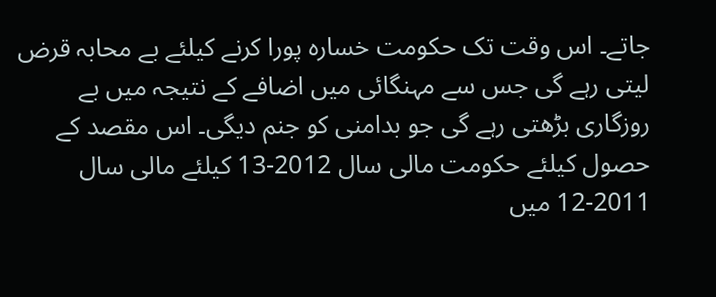جاتے۔ اس وقت تک حکومت خسارہ پورا کرنے کیلئے بے محابہ قرض لیتی رہے گی جس سے مہنگائی میں اضافے کے نتیجہ میں بے روزگاری بڑھتی رہے گی جو بدامنی کو جنم دیگی۔ اس مقصد کے حصول کیلئے حکومت مالی سال 2012-13 کیلئے مالی سال 2011-12 میں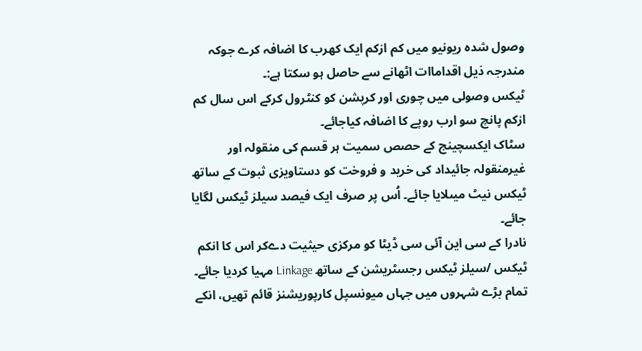وصول شدہ ریونیو میں کم ازکم ایک کھرب کا اضافہ کرے جوکہ مندرجہ ذیل اقداماات اٹھانے سے حاصل ہو سکتا ہے:۔
ٹیکس وصولی میں چوری اور کرپشن کو کنٹرول کرکے اس سال کم ازکم پانچ سو ارب روپے کا اضافہ کیاجائے۔
سٹاک ایکسچینج کے حصص سمیت ہر قسم کی منقولہ اور غیرمنقولہ جائیداد کی خرید و فروخت کو دستاویزی ثبوت کے ساتھ ٹیکس نیٹ میںلایا جائے۔ اُس پر صرف ایک فیصد سیلز ٹیکس لگایا جائے۔
نادرا کے سی این آئی سی ڈیٹا کو مرکزی حیثیت دےکر اس کا انکم ٹیکس /سیلز ٹیکس رجسٹریشن کے ساتھ Linkage مہیا کردیا جائے۔
تمام بڑے شہروں میں جہاں میونسپل کارپوریشنز قائم تھیں، انکے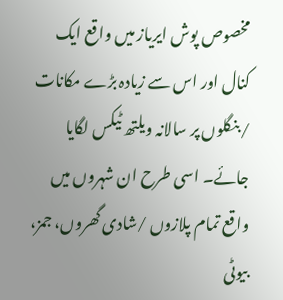مخصوص پوش ایریاز میں واقع ایک کنال اور اس سے زیادہ بڑے مکانات /بنگلوں پر سالانہ ویلتھ ٹیکس لگایا جائے۔ اسی طرح ان شہروں میں واقع تمام پلازوں /شادی گھروں، جمز، بیوٹی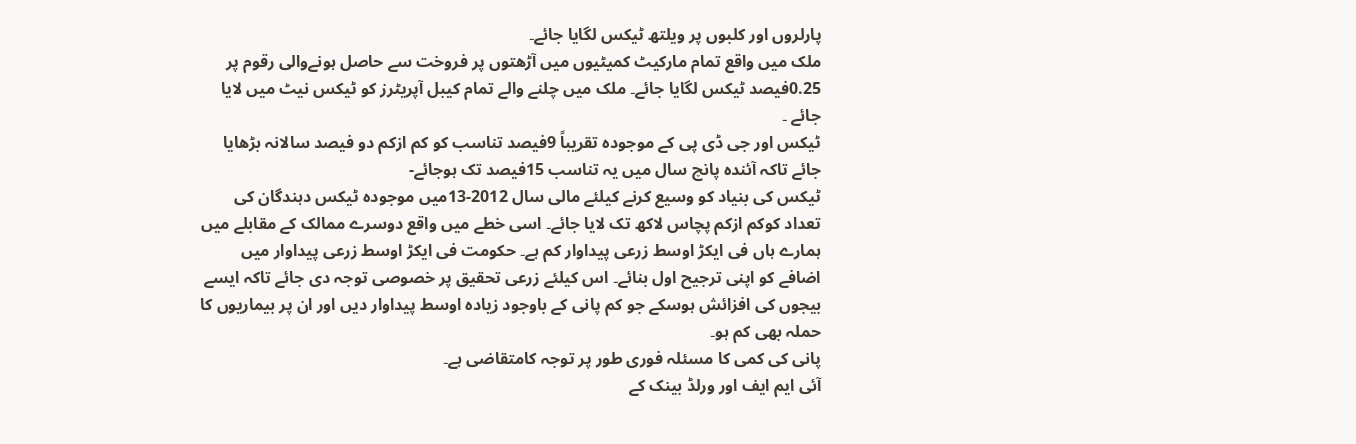پارلروں اور کلبوں پر ویلتھ ٹیکس لگایا جائے۔
ملک میں واقع تمام مارکیٹ کمیٹیوں میں آڑھتوں پر فروخت سے حاصل ہونےوالی رقوم پر 0.25فیصد ٹیکس لگایا جائے۔ ملک میں چلنے والے تمام کیبل آپریٹرز کو ٹیکس نیٹ میں لایا جائے ۔
ٹیکس اور جی ڈی پی کے موجودہ تقریباً 9فیصد تناسب کو کم ازکم دو فیصد سالانہ بڑھایا جائے تاکہ آئندہ پانچ سال میں یہ تناسب 15فیصد تک ہوجائے-
ٹیکس کی بنیاد کو وسیع کرنے کیلئے مالی سال 2012-13میں موجودہ ٹیکس دہندگان کی تعداد کوکم ازکم پچاس لاکھ تک لایا جائے۔ اسی خطے میں واقع دوسرے ممالک کے مقابلے میں ہمارے ہاں فی ایکڑ اوسط زرعی پیداوار کم ہے۔ حکومت فی ایکڑ اوسط زرعی پیداوار میں اضافے کو اپنی ترجیح اول بنائے۔ اس کیلئے زرعی تحقیق پر خصوصی توجہ دی جائے تاکہ ایسے بیجوں کی افزائش ہوسکے جو کم پانی کے باوجود زیادہ اوسط پیداوار دیں اور ان پر بیماریوں کا حملہ بھی کم ہو۔
پانی کی کمی کا مسئلہ فوری طور پر توجہ کامتقاضی ہے۔
آئی ایم ایف اور ورلڈ بینک کے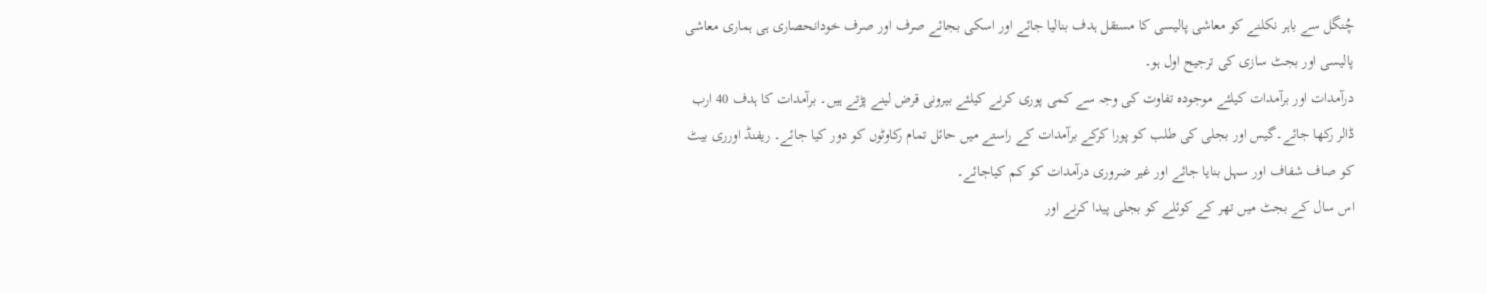چُنگل سے باہر نکلنے کو معاشی پالیسی کا مستقل ہدف بنالیا جائے اور اسکی بجائے صرف اور صرف خودانحصاری ہی ہماری معاشی پالیسی اور بجٹ سازی کی ترجیح اول ہو۔
درآمدات اور برآمدات کیلئے موجودہ تفاوت کی وجہ سے کمی پوری کرنے کیلئے بیرونی قرض لینے پڑتے ہیں۔ برآمدات کا ہدف 40 ارب ڈالر رکھا جائے۔گیس اور بجلی کی طلب کو پورا کرکے برآمدات کے راستے میں حائل تمام رکاوٹوں کو دور کیا جائے۔ ریفنڈ اورری بیٹ کو صاف شفاف اور سہل بنایا جائے اور غیر ضروری درآمدات کو کم کیاجائے۔
اس سال کے بجٹ میں تھر کے کوئلے کو بجلی پیدا کرنے اور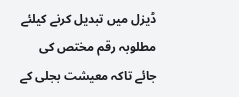ڈیزل میں تبدیل کرنے کیلئے مطلوبہ رقم مختص کی جائے تاکہ معیشت بجلی کے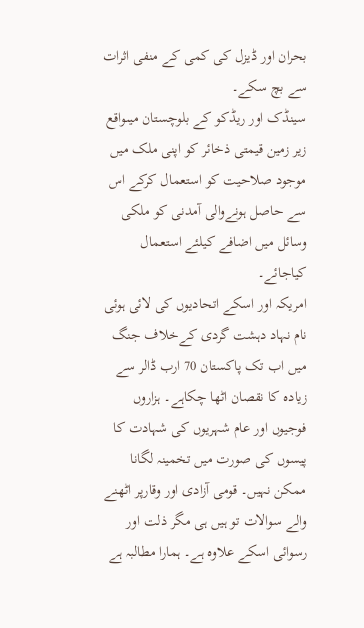بحران اور ڈیزل کی کمی کے منفی اثرات سے بچ سکے۔
سینڈک اور ریڈکو کے بلوچستان میںواقع زیر زمین قیمتی ذخائر کو اپنی ملک میں موجود صلاحیت کو استعمال کرکے اس سے حاصل ہونےوالی آمدنی کو ملکی وسائل میں اضافے کیلئے استعمال کیاجائے۔
امریکہ اور اسکے اتحادیوں کی لائی ہوئی نام نہاد دہشت گردی کےخلاف جنگ میں اب تک پاکستان 70 ارب ڈالر سے زیادہ کا نقصان اٹھا چکاہے۔ ہزاروں فوجیوں اور عام شہریوں کی شہادت کا پیسوں کی صورت میں تخمینہ لگانا ممکن نہیں۔ قومی آزادی اور وقارپر اٹھنے والے سوالات تو ہیں ہی مگر ذلت اور رسوائی اسکے علاوہ ہے۔ ہمارا مطالبہ ہے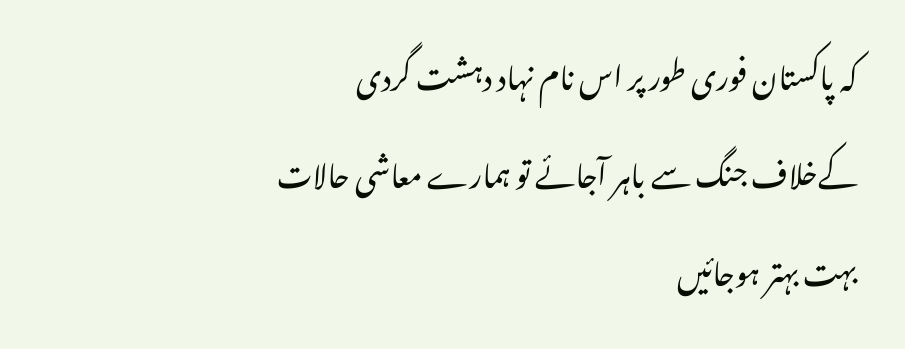کہ پاکستان فوری طور پر اس نام نہاد دہشت گردی کےخلاف جنگ سے باہر آجائے تو ہمارے معاشی حالات بہت بہتر ہوجائیں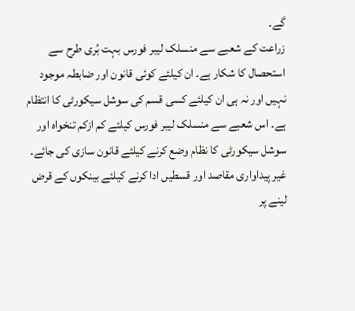گے۔
زراعت کے شعبے سے منسلک لیبر فورس بہت بُری طرح سے استحصال کا شکار ہے۔ ان کیلئے کوئی قانون اور ضابطہ موجود نہیں اور نہ ہی ان کیلئے کسی قسم کی سوشل سیکورٹی کا انتظام ہے۔ اس شعبے سے منسلک لیبر فورس کیلئے کم ازکم تنخواہ اور سوشل سیکورٹی کا نظام وضع کرنے کیلئے قانون سازی کی جائے۔
غیر پیداواری مقاصد اور قسطیں ادا کرنے کیلئے بینکوں کے قرض لینے پر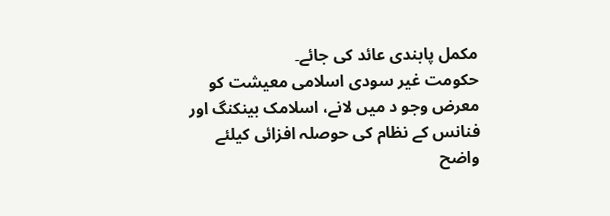مکمل پابندی عائد کی جائے۔
حکومت غیر سودی اسلامی معیشت کو معرض وجو د میں لانے، اسلامک بینکنگ اور فنانس کے نظام کی حوصلہ افزائی کیلئے واضح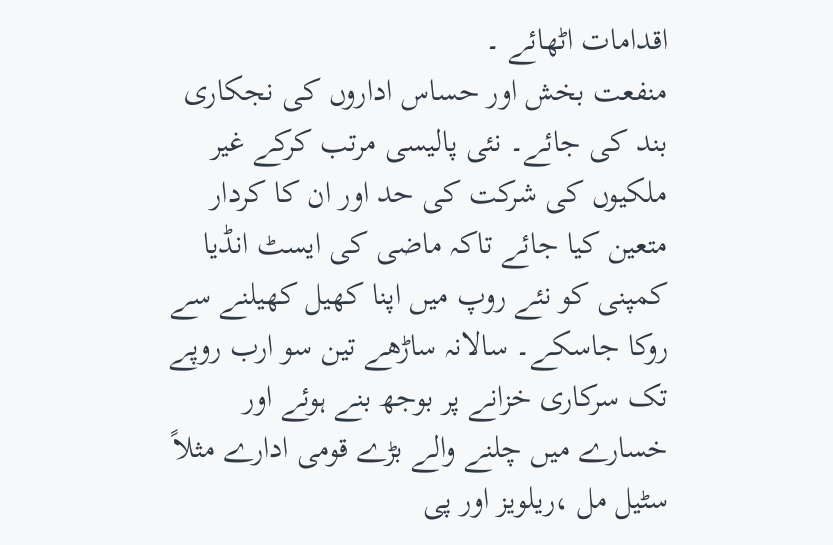اقدامات اٹھائے ۔
منفعت بخش اور حساس اداروں کی نجکاری بند کی جائے۔ نئی پالیسی مرتب کرکے غیر ملکیوں کی شرکت کی حد اور ان کا کردار متعین کیا جائے تاکہ ماضی کی ایسٹ انڈیا کمپنی کو نئے روپ میں اپنا کھیل کھیلنے سے روکا جاسکے۔ سالانہ ساڑھے تین سو ارب روپے تک سرکاری خزانے پر بوجھ بنے ہوئے اور خسارے میں چلنے والے بڑے قومی ادارے مثلاً سٹیل مل ،ریلویز اور پی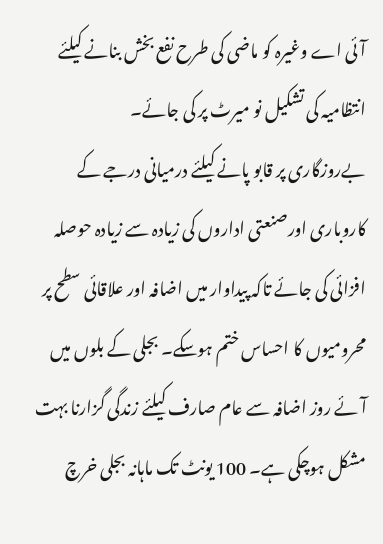آئی اے وغیرہ کو ماضی کی طرح نفع بخش بنانے کیلئے انتظامیہ کی تشکیل نو میرٹ پر کی جائے۔
بےروزگاری پر قابو پانے کیلئے درمیانی درجے کے کاروباری اورصنعتی اداروں کی زیادہ سے زیادہ حوصلہ افزائی کی جائے تاکہ پیداوار میں اضافہ اور علاقائی سطح پر محرومیوں کا احساس ختم ہوسکے۔ بجلی کے بلوں میں آئے روز اضافہ سے عام صارف کیلئے زندگی گزارنا بہت مشکل ہوچکی ہے۔ 100 یونٹ تک ماہانہ بجلی خرچ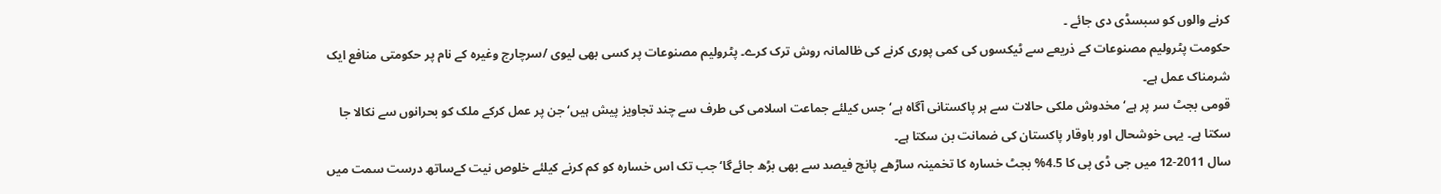کرنے والوں کو سبسڈی دی جائے ۔
حکومت پٹرولیم مصنوعات کے ذریعے سے ٹیکسوں کی کمی پوری کرنے کی ظالمانہ روش ترک کرے۔ پٹرولیم مصنوعات پر کسی بھی لیوی /سرچارج وغیرہ کے نام پر حکومتی منافع ایک شرمناک عمل ہے۔
قومی بجٹ سر پر ہے‘ مخدوش ملکی حالات سے ہر پاکستانی آگاہ ہے‘ جس کیلئے جماعت اسلامی کی طرف سے چند تجاویز پیش ہیں‘ جن پر عمل کرکے ملک کو بحرانوں سے نکالا جا سکتا ہے۔ یہی خوشحال اور باوقار پاکستان کی ضمانت بن سکتا ہے۔
سال 2011-12 میں جی ڈی پی کا 4.5% بجٹ خسارہ کا تخمینہ ساڑھے پانچ فیصد سے بھی بڑھ جائےگا‘ جب تک اس خسارہ کو کم کرنے کیلئے خلوص نیت کےساتھ درست سمت میں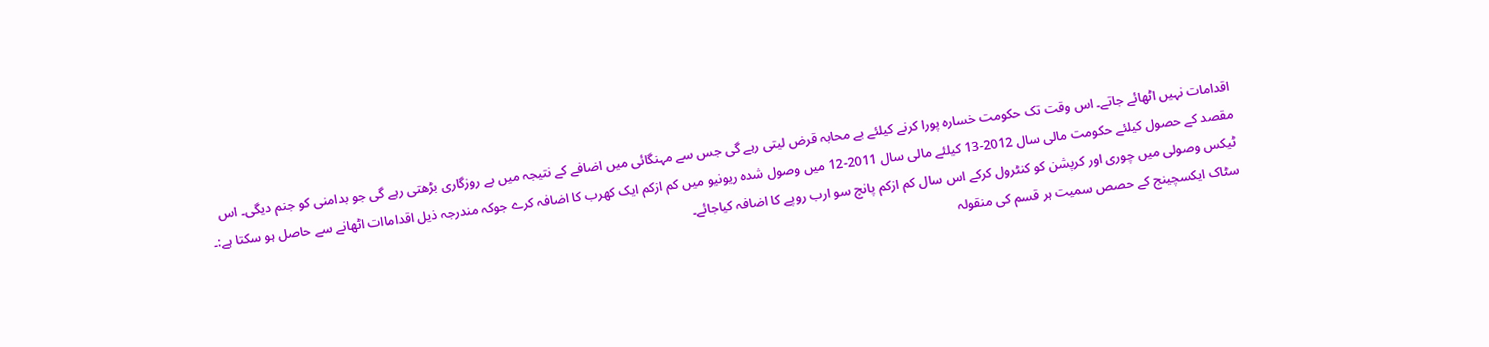اقدامات نہیں اٹھائے جاتے۔ اس وقت تک حکومت خسارہ پورا کرنے کیلئے بے محابہ قرض لیتی رہے گی جس سے مہنگائی میں اضافے کے نتیجہ میں بے روزگاری بڑھتی رہے گی جو بدامنی کو جنم دیگی۔ اس مقصد کے حصول کیلئے حکومت مالی سال 2012-13 کیلئے مالی سال 2011-12 میں وصول شدہ ریونیو میں کم ازکم ایک کھرب کا اضافہ کرے جوکہ مندرجہ ذیل اقداماات اٹھانے سے حاصل ہو سکتا ہے:۔
ٹیکس وصولی میں چوری اور کرپشن کو کنٹرول کرکے اس سال کم ازکم پانچ سو ارب روپے کا اضافہ کیاجائے۔
سٹاک ایکسچینج کے حصص سمیت ہر قسم کی منقولہ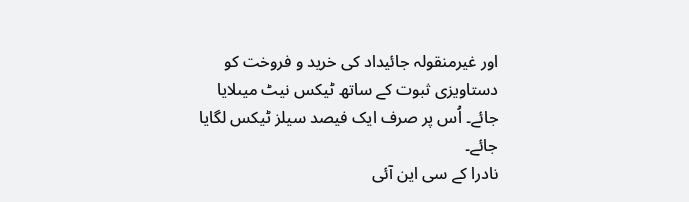اور غیرمنقولہ جائیداد کی خرید و فروخت کو دستاویزی ثبوت کے ساتھ ٹیکس نیٹ میںلایا جائے۔ اُس پر صرف ایک فیصد سیلز ٹیکس لگایا جائے۔
نادرا کے سی این آئی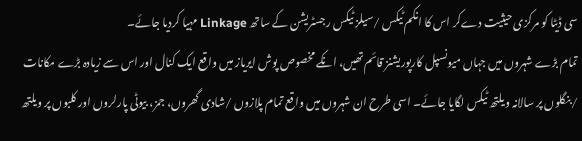سی ڈیٹا کو مرکزی حیثیت دےکر اس کا انکم ٹیکس /سیلز ٹیکس رجسٹریشن کے ساتھ Linkage مہیا کردیا جائے۔
تمام بڑے شہروں میں جہاں میونسپل کارپوریشنز قائم تھیں، انکے مخصوص پوش ایریاز میں واقع ایک کنال اور اس سے زیادہ بڑے مکانات /بنگلوں پر سالانہ ویلتھ ٹیکس لگایا جائے۔ اسی طرح ان شہروں میں واقع تمام پلازوں /شادی گھروں، جمز، بیوٹی پارلروں اور کلبوں پر ویلتھ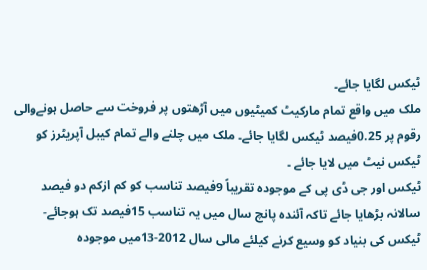ٹیکس لگایا جائے۔
ملک میں واقع تمام مارکیٹ کمیٹیوں میں آڑھتوں پر فروخت سے حاصل ہونےوالی رقوم پر 0.25فیصد ٹیکس لگایا جائے۔ ملک میں چلنے والے تمام کیبل آپریٹرز کو ٹیکس نیٹ میں لایا جائے ۔
ٹیکس اور جی ڈی پی کے موجودہ تقریباً 9فیصد تناسب کو کم ازکم دو فیصد سالانہ بڑھایا جائے تاکہ آئندہ پانچ سال میں یہ تناسب 15فیصد تک ہوجائے-
ٹیکس کی بنیاد کو وسیع کرنے کیلئے مالی سال 2012-13میں موجودہ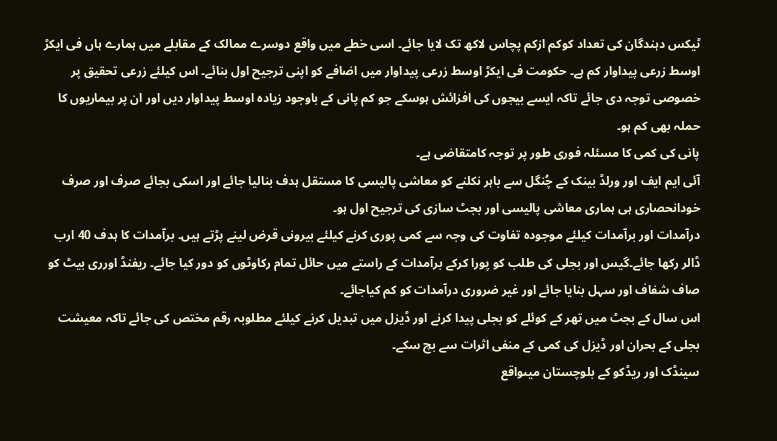ٹیکس دہندگان کی تعداد کوکم ازکم پچاس لاکھ تک لایا جائے۔ اسی خطے میں واقع دوسرے ممالک کے مقابلے میں ہمارے ہاں فی ایکڑ اوسط زرعی پیداوار کم ہے۔ حکومت فی ایکڑ اوسط زرعی پیداوار میں اضافے کو اپنی ترجیح اول بنائے۔ اس کیلئے زرعی تحقیق پر خصوصی توجہ دی جائے تاکہ ایسے بیجوں کی افزائش ہوسکے جو کم پانی کے باوجود زیادہ اوسط پیداوار دیں اور ان پر بیماریوں کا حملہ بھی کم ہو۔
پانی کی کمی کا مسئلہ فوری طور پر توجہ کامتقاضی ہے۔
آئی ایم ایف اور ورلڈ بینک کے چُنگل سے باہر نکلنے کو معاشی پالیسی کا مستقل ہدف بنالیا جائے اور اسکی بجائے صرف اور صرف خودانحصاری ہی ہماری معاشی پالیسی اور بجٹ سازی کی ترجیح اول ہو۔
درآمدات اور برآمدات کیلئے موجودہ تفاوت کی وجہ سے کمی پوری کرنے کیلئے بیرونی قرض لینے پڑتے ہیں۔ برآمدات کا ہدف 40 ارب ڈالر رکھا جائے۔گیس اور بجلی کی طلب کو پورا کرکے برآمدات کے راستے میں حائل تمام رکاوٹوں کو دور کیا جائے۔ ریفنڈ اورری بیٹ کو صاف شفاف اور سہل بنایا جائے اور غیر ضروری درآمدات کو کم کیاجائے۔
اس سال کے بجٹ میں تھر کے کوئلے کو بجلی پیدا کرنے اور ڈیزل میں تبدیل کرنے کیلئے مطلوبہ رقم مختص کی جائے تاکہ معیشت بجلی کے بحران اور ڈیزل کی کمی کے منفی اثرات سے بچ سکے۔
سینڈک اور ریڈکو کے بلوچستان میںواقع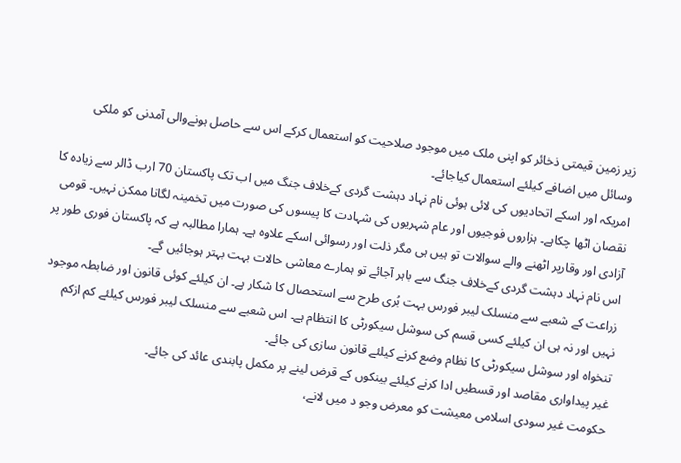زیر زمین قیمتی ذخائر کو اپنی ملک میں موجود صلاحیت کو استعمال کرکے اس سے حاصل ہونےوالی آمدنی کو ملکی وسائل میں اضافے کیلئے استعمال کیاجائے۔
امریکہ اور اسکے اتحادیوں کی لائی ہوئی نام نہاد دہشت گردی کےخلاف جنگ میں اب تک پاکستان 70 ارب ڈالر سے زیادہ کا نقصان اٹھا چکاہے۔ ہزاروں فوجیوں اور عام شہریوں کی شہادت کا پیسوں کی صورت میں تخمینہ لگانا ممکن نہیں۔ قومی آزادی اور وقارپر اٹھنے والے سوالات تو ہیں ہی مگر ذلت اور رسوائی اسکے علاوہ ہے۔ ہمارا مطالبہ ہے کہ پاکستان فوری طور پر اس نام نہاد دہشت گردی کےخلاف جنگ سے باہر آجائے تو ہمارے معاشی حالات بہت بہتر ہوجائیں گے۔
زراعت کے شعبے سے منسلک لیبر فورس بہت بُری طرح سے استحصال کا شکار ہے۔ ان کیلئے کوئی قانون اور ضابطہ موجود نہیں اور نہ ہی ان کیلئے کسی قسم کی سوشل سیکورٹی کا انتظام ہے۔ اس شعبے سے منسلک لیبر فورس کیلئے کم ازکم تنخواہ اور سوشل سیکورٹی کا نظام وضع کرنے کیلئے قانون سازی کی جائے۔
غیر پیداواری مقاصد اور قسطیں ادا کرنے کیلئے بینکوں کے قرض لینے پر مکمل پابندی عائد کی جائے۔
حکومت غیر سودی اسلامی معیشت کو معرض وجو د میں لانے،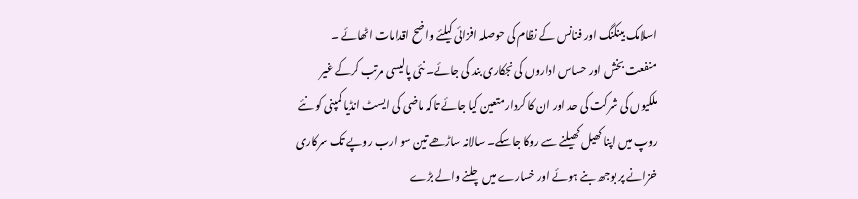اسلامک بینکنگ اور فنانس کے نظام کی حوصلہ افزائی کیلئے واضح اقدامات اٹھائے ۔
منفعت بخش اور حساس اداروں کی نجکاری بند کی جائے۔ نئی پالیسی مرتب کرکے غیر ملکیوں کی شرکت کی حد اور ان کا کردار متعین کیا جائے تاکہ ماضی کی ایسٹ انڈیا کمپنی کو نئے روپ میں اپنا کھیل کھیلنے سے روکا جاسکے۔ سالانہ ساڑھے تین سو ارب روپے تک سرکاری خزانے پر بوجھ بنے ہوئے اور خسارے میں چلنے والے بڑے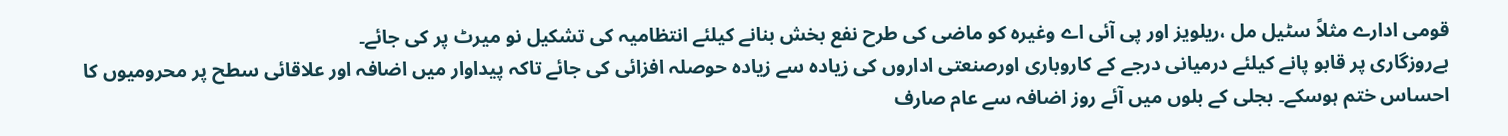قومی ادارے مثلاً سٹیل مل ،ریلویز اور پی آئی اے وغیرہ کو ماضی کی طرح نفع بخش بنانے کیلئے انتظامیہ کی تشکیل نو میرٹ پر کی جائے۔
بےروزگاری پر قابو پانے کیلئے درمیانی درجے کے کاروباری اورصنعتی اداروں کی زیادہ سے زیادہ حوصلہ افزائی کی جائے تاکہ پیداوار میں اضافہ اور علاقائی سطح پر محرومیوں کا احساس ختم ہوسکے۔ بجلی کے بلوں میں آئے روز اضافہ سے عام صارف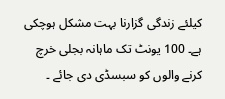کیلئے زندگی گزارنا بہت مشکل ہوچکی ہے۔ 100 یونٹ تک ماہانہ بجلی خرچ کرنے والوں کو سبسڈی دی جائے ۔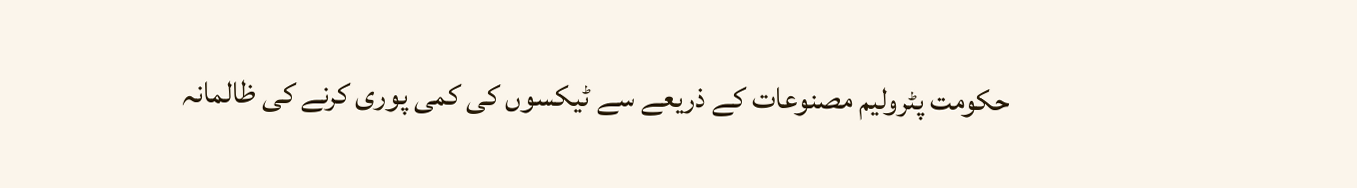حکومت پٹرولیم مصنوعات کے ذریعے سے ٹیکسوں کی کمی پوری کرنے کی ظالمانہ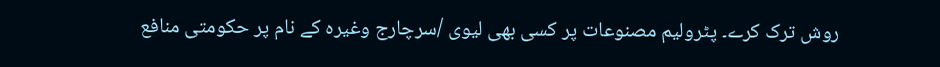روش ترک کرے۔ پٹرولیم مصنوعات پر کسی بھی لیوی /سرچارج وغیرہ کے نام پر حکومتی منافع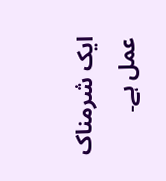ایک شرمناک عمل ہے۔